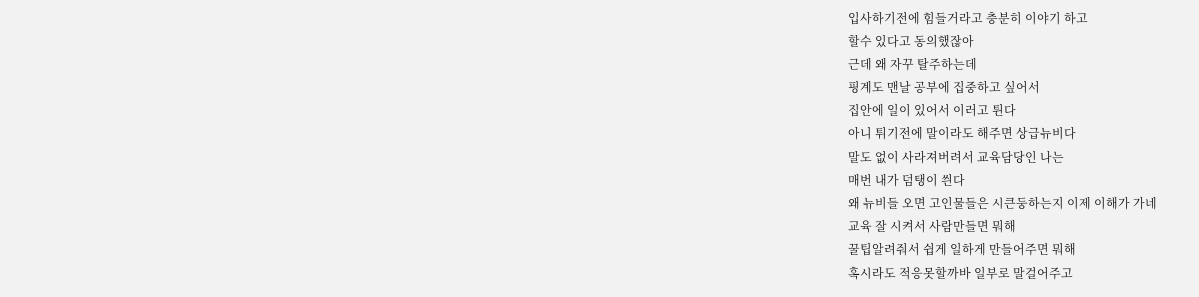입사하기전에 힘들거라고 충분히 이야기 하고
할수 있다고 동의했잖아
근데 왜 자꾸 탈주하는데
핑계도 맨날 공부에 집중하고 싶어서
집안에 일이 있어서 이러고 튄다
아니 튀기전에 말이라도 해주면 상급뉴비다
말도 없이 사라져버려서 교육담당인 나는
매번 내가 덤탱이 씐다
왜 뉴비들 오면 고인물들은 시큰둥하는지 이제 이해가 가네
교육 잘 시켜서 사람만들면 뭐해
꿀팁알려줘서 쉽게 일하게 만들어주면 뭐해
혹시라도 적응못할까바 일부로 말걸어주고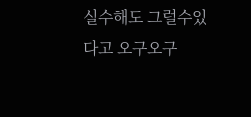실수해도 그럴수있다고 오구오구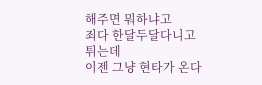해주면 뭐하냐고
죄다 한달두달다니고 튀는데
이젠 그냥 현타가 온다